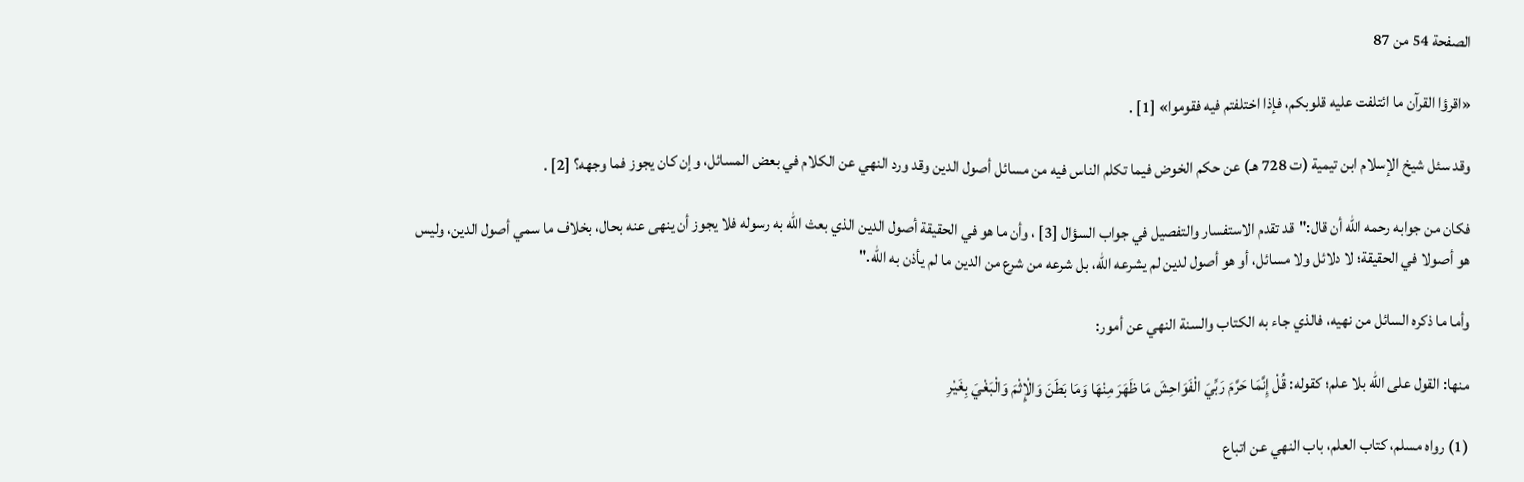الصفحة 54 من 87

«اقرؤا القرآن ما ائتلفت عليه قلوبكم، فإذا اختلفتم فيه فقوموا» [1] .

وقد سئل شيخ الإسلام ابن تيمية (ت 728 هـ) عن حكم الخوض فيما تكلم الناس فيه من مسائل أصول الدين وقد ورد النهي عن الكلام في بعض المسائل، وإن كان يجوز فما وجهه؟ [2] .

فكان من جوابه رحمه الله أن قال:"قد تقدم الاستفسار والتفصيل في جواب السؤال [3] ، وأن ما هو في الحقيقة أصول الدين الذي بعث الله به رسوله فلا يجوز أن ينهى عنه بحال، بخلاف ما سمي أصول الدين، وليس هو أصولا في الحقيقة؛ لا دلائل ولا مسائل، أو هو أصول لدين لم يشرعه الله، بل شرعه من شرع من الدين ما لم يأذن به الله."

وأما ما ذكره السائل من نهيه، فالذي جاء به الكتاب والسنة النهي عن أمور:

منها: القول على الله بلا علم؛ كقوله: قُلْ إِنَّمَا حَرَّمَ رَبِّيَ الْفَوَاحِشَ مَا ظَهَرَ مِنْهَا وَمَا بَطَنَ وَالْإِثْمَ وَالْبَغْيَ بِغَيْرِ

(1) رواه مسلم، كتاب العلم، باب النهي عن اتباع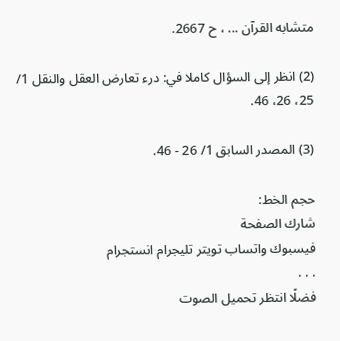متشابه القرآن ... ، ح 2667.

(2) انظر إلى السؤال كاملا في: درء تعارض العقل والنقل 1/ 25، 26، 46.

(3) المصدر السابق 1/ 26 - 46.

حجم الخط:
شارك الصفحة
فيسبوك واتساب تويتر تليجرام انستجرام
. . .
فضلًا انتظر تحميل الصوت